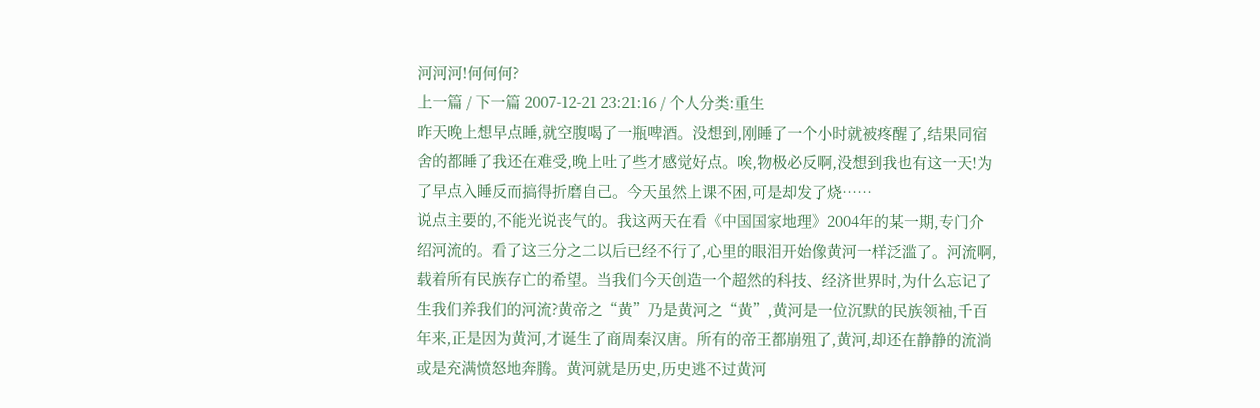河河河!何何何?
上一篇 / 下一篇 2007-12-21 23:21:16 / 个人分类:重生
昨天晚上想早点睡,就空腹喝了一瓶啤酒。没想到,刚睡了一个小时就被疼醒了,结果同宿舍的都睡了我还在难受,晚上吐了些才感觉好点。唉,物极必反啊,没想到我也有这一天!为了早点入睡反而搞得折磨自己。今天虽然上课不困,可是却发了烧……
说点主要的,不能光说丧气的。我这两天在看《中国国家地理》2004年的某一期,专门介绍河流的。看了这三分之二以后已经不行了,心里的眼泪开始像黄河一样泛滥了。河流啊,载着所有民族存亡的希望。当我们今天创造一个超然的科技、经济世界时,为什么忘记了生我们养我们的河流?黄帝之“黄”乃是黄河之“黄”,黄河是一位沉默的民族领袖,千百年来,正是因为黄河,才诞生了商周秦汉唐。所有的帝王都崩殂了,黄河,却还在静静的流淌或是充满愤怒地奔腾。黄河就是历史,历史逃不过黄河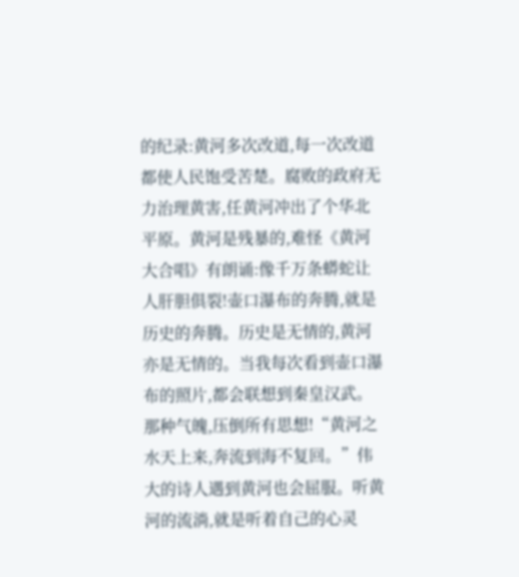的纪录:黄河多次改道,每一次改道都使人民饱受苦楚。腐败的政府无力治理黄害,任黄河冲出了个华北平原。黄河是残暴的,难怪《黄河大合唱》有朗诵:像千万条蟒蛇让人肝胆俱裂!壶口瀑布的奔腾,就是历史的奔腾。历史是无情的,黄河亦是无情的。当我每次看到壶口瀑布的照片,都会联想到秦皇汉武。那种气魄,压倒所有思想!“黄河之水天上来,奔流到海不复回。”伟大的诗人遇到黄河也会屈服。听黄河的流淌,就是听着自己的心灵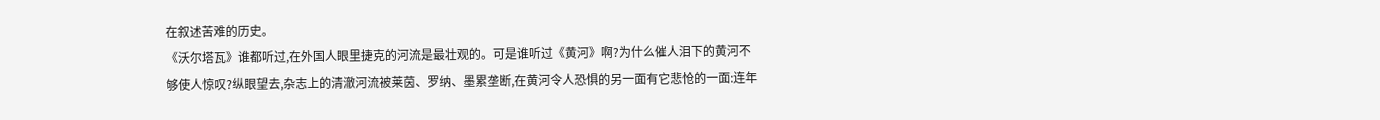在叙述苦难的历史。
《沃尔塔瓦》谁都听过,在外国人眼里捷克的河流是最壮观的。可是谁听过《黄河》啊?为什么催人泪下的黄河不够使人惊叹?纵眼望去,杂志上的清澈河流被莱茵、罗纳、墨累垄断,在黄河令人恐惧的另一面有它悲怆的一面:连年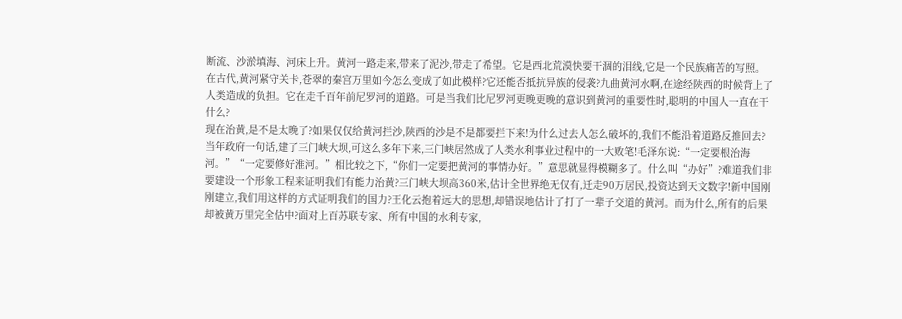断流、沙淤填海、河床上升。黄河一路走来,带来了泥沙,带走了希望。它是西北荒漠快要干涸的泪线,它是一个民族痛苦的写照。在古代,黄河紧守关卡,苍翠的秦宫万里如今怎么变成了如此模样?它还能否抵抗异族的侵袭?九曲黄河水啊,在途经陕西的时候背上了人类造成的负担。它在走千百年前尼罗河的道路。可是当我们比尼罗河更晚更晚的意识到黄河的重要性时,聪明的中国人一直在干什么?
现在治黄,是不是太晚了?如果仅仅给黄河拦沙,陕西的沙是不是都要拦下来!为什么过去人怎么破坏的,我们不能沿着道路反推回去?当年政府一句话,建了三门峡大坝,可这么多年下来,三门峡居然成了人类水利事业过程中的一大败笔!毛泽东说:“一定要根治海河。”“一定要修好淮河。”相比较之下,“你们一定要把黄河的事情办好。”意思就显得模糊多了。什么叫“办好”?难道我们非要建设一个形象工程来证明我们有能力治黄?三门峡大坝高360米,估计全世界绝无仅有,迁走90万居民,投资达到天文数字!新中国刚刚建立,我们用这样的方式证明我们的国力?王化云抱着远大的思想,却错误地估计了打了一辈子交道的黄河。而为什么,所有的后果却被黄万里完全估中?面对上百苏联专家、所有中国的水利专家,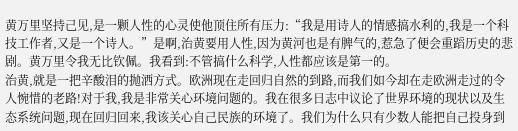黄万里坚持己见,是一颗人性的心灵使他顶住所有压力:“我是用诗人的情感搞水利的,我是一个科技工作者,又是一个诗人。”是啊,治黄要用人性,因为黄河也是有脾气的,惹急了便会重蹈历史的悲剧。黄万里令我无比钦佩。我看到:不管搞什么科学,人性都应该是第一的。
治黄,就是一把辛酸泪的抛洒方式。欧洲现在走回归自然的到路,而我们如今却在走欧洲走过的令人惋惜的老路!对于我,我是非常关心环境问题的。我在很多日志中议论了世界环境的现状以及生态系统问题,现在回归回来,我该关心自己民族的环境了。我们为什么只有少数人能把自己投身到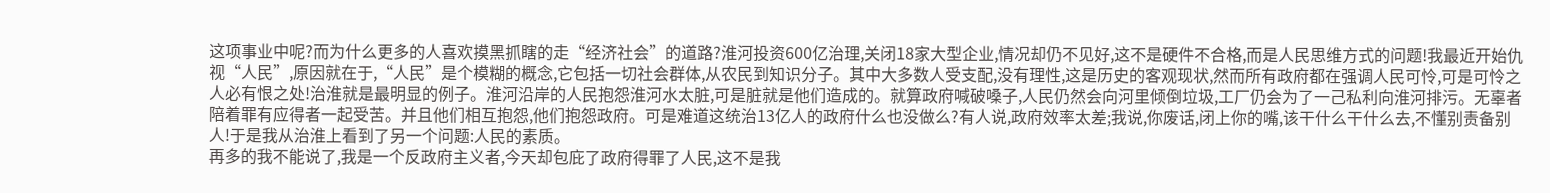这项事业中呢?而为什么更多的人喜欢摸黑抓瞎的走“经济社会”的道路?淮河投资600亿治理,关闭18家大型企业,情况却仍不见好,这不是硬件不合格,而是人民思维方式的问题!我最近开始仇视“人民”,原因就在于,“人民”是个模糊的概念,它包括一切社会群体,从农民到知识分子。其中大多数人受支配,没有理性,这是历史的客观现状,然而所有政府都在强调人民可怜,可是可怜之人必有恨之处!治淮就是最明显的例子。淮河沿岸的人民抱怨淮河水太脏,可是脏就是他们造成的。就算政府喊破嗓子,人民仍然会向河里倾倒垃圾,工厂仍会为了一己私利向淮河排污。无辜者陪着罪有应得者一起受苦。并且他们相互抱怨,他们抱怨政府。可是难道这统治13亿人的政府什么也没做么?有人说,政府效率太差;我说,你废话,闭上你的嘴,该干什么干什么去,不懂别责备别人!于是我从治淮上看到了另一个问题:人民的素质。
再多的我不能说了,我是一个反政府主义者,今天却包庇了政府得罪了人民,这不是我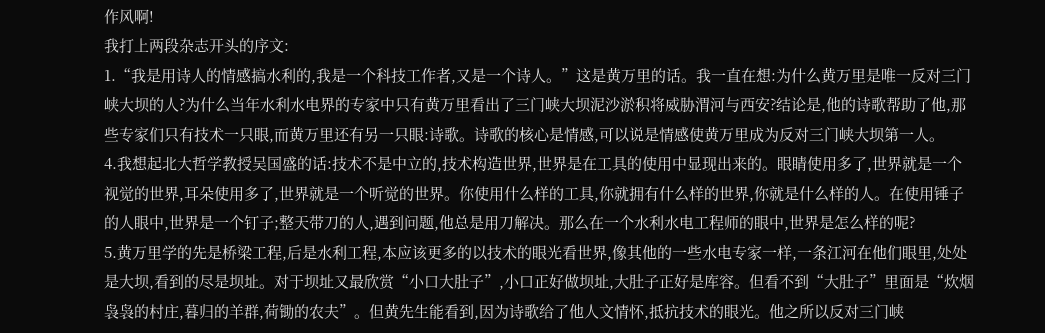作风啊!
我打上两段杂志开头的序文:
1.“我是用诗人的情感搞水利的,我是一个科技工作者,又是一个诗人。”这是黄万里的话。我一直在想:为什么黄万里是唯一反对三门峡大坝的人?为什么当年水利水电界的专家中只有黄万里看出了三门峡大坝泥沙淤积将威胁渭河与西安?结论是,他的诗歌帮助了他,那些专家们只有技术一只眼,而黄万里还有另一只眼:诗歌。诗歌的核心是情感,可以说是情感使黄万里成为反对三门峡大坝第一人。
4.我想起北大哲学教授吴国盛的话:技术不是中立的,技术构造世界,世界是在工具的使用中显现出来的。眼睛使用多了,世界就是一个视觉的世界,耳朵使用多了,世界就是一个听觉的世界。你使用什么样的工具,你就拥有什么样的世界,你就是什么样的人。在使用锤子的人眼中,世界是一个钉子;整天带刀的人,遇到问题,他总是用刀解决。那么在一个水利水电工程师的眼中,世界是怎么样的呢?
5.黄万里学的先是桥梁工程,后是水利工程,本应该更多的以技术的眼光看世界,像其他的一些水电专家一样,一条江河在他们眼里,处处是大坝,看到的尽是坝址。对于坝址又最欣赏“小口大肚子”,小口正好做坝址,大肚子正好是库容。但看不到“大肚子”里面是“炊烟袅袅的村庄,暮归的羊群,荷锄的农夫”。但黄先生能看到,因为诗歌给了他人文情怀,抵抗技术的眼光。他之所以反对三门峡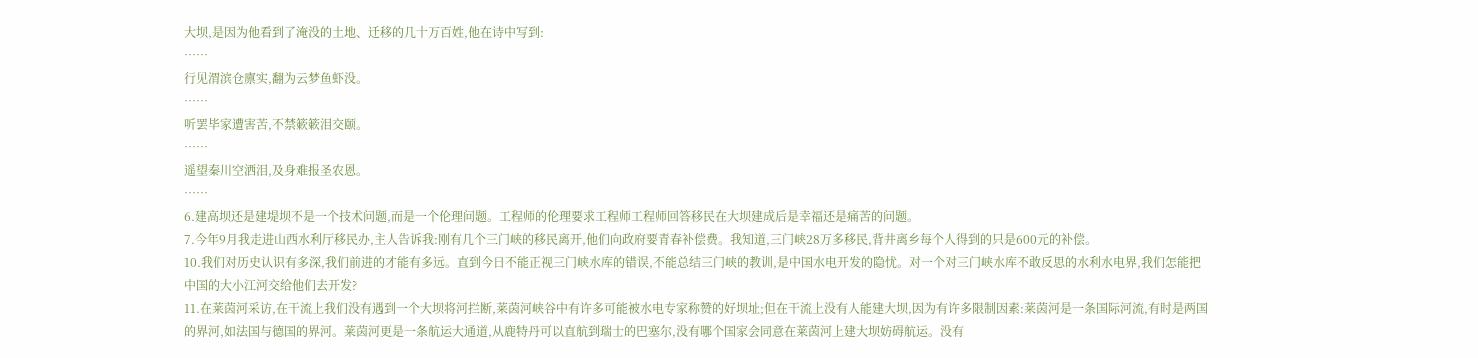大坝,是因为他看到了淹没的土地、迁移的几十万百姓,他在诗中写到:
……
行见渭滨仓廪实,翻为云梦鱼虾没。
……
听罢毕家遭害苦,不禁簌簌泪交颐。
……
遥望秦川空洒泪,及身难报圣农恩。
……
6.建高坝还是建堤坝不是一个技术问题,而是一个伦理问题。工程师的伦理要求工程师工程师回答移民在大坝建成后是幸福还是痛苦的问题。
7.今年9月我走进山西水利厅移民办,主人告诉我:刚有几个三门峡的移民离开,他们向政府要青春补偿费。我知道,三门峡28万多移民,背井离乡每个人得到的只是600元的补偿。
10.我们对历史认识有多深,我们前进的才能有多远。直到今日不能正视三门峡水库的错误,不能总结三门峡的教训,是中国水电开发的隐忧。对一个对三门峡水库不敢反思的水利水电界,我们怎能把中国的大小江河交给他们去开发?
11.在莱茵河采访,在干流上我们没有遇到一个大坝将河拦断,莱茵河峡谷中有许多可能被水电专家称赞的好坝址;但在干流上没有人能建大坝,因为有许多限制因素:莱茵河是一条国际河流,有时是两国的界河,如法国与德国的界河。莱茵河更是一条航运大通道,从鹿特丹可以直航到瑞士的巴塞尔,没有哪个国家会同意在莱茵河上建大坝妨碍航运。没有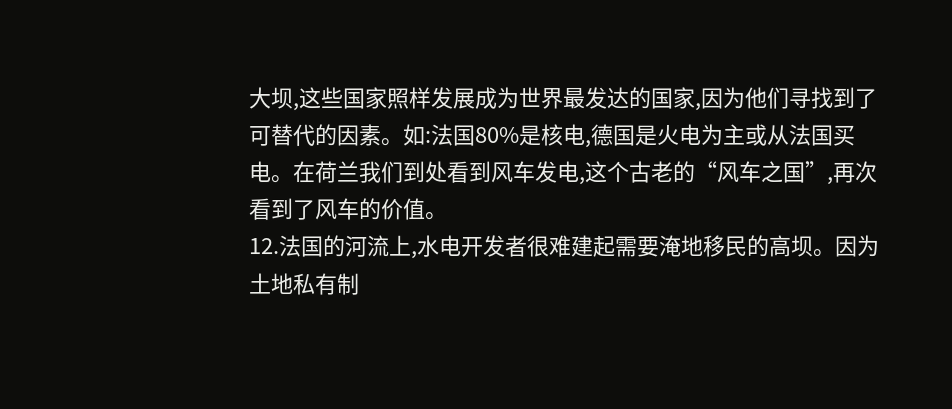大坝,这些国家照样发展成为世界最发达的国家,因为他们寻找到了可替代的因素。如:法国80%是核电,德国是火电为主或从法国买电。在荷兰我们到处看到风车发电,这个古老的“风车之国”,再次看到了风车的价值。
12.法国的河流上,水电开发者很难建起需要淹地移民的高坝。因为土地私有制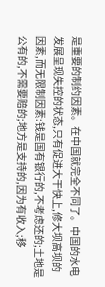是重要的制约因素。在中国就完全不同了。中国的水电发展呈现失控的状态,只有促进大干快上,修大坝高坝的因素,而无限制因素:钱是国有银行的,不考虑还的;土地是公有的,不需要赔的;地方是支持的,因为有收入;移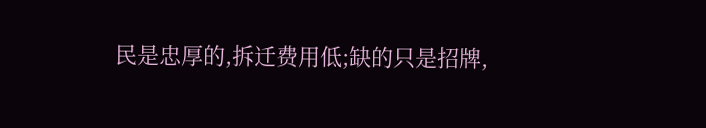民是忠厚的,拆迁费用低;缺的只是招牌,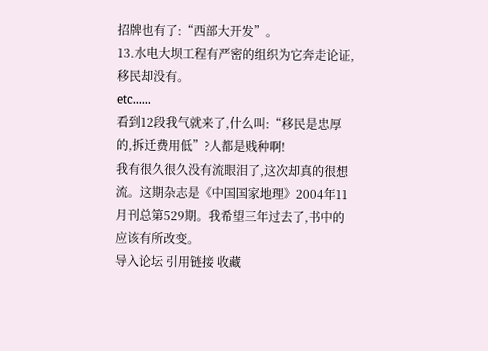招牌也有了:“西部大开发”。
13.水电大坝工程有严密的组织为它奔走论证,移民却没有。
etc......
看到12段我气就来了,什么叫:“移民是忠厚的,拆迁费用低”?人都是贱种啊!
我有很久很久没有流眼泪了,这次却真的很想流。这期杂志是《中国国家地理》2004年11月刊总第529期。我希望三年过去了,书中的应该有所改变。
导入论坛 引用链接 收藏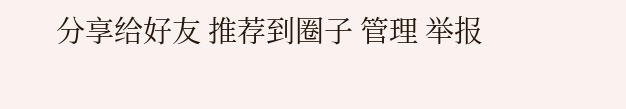分享给好友 推荐到圈子 管理 举报